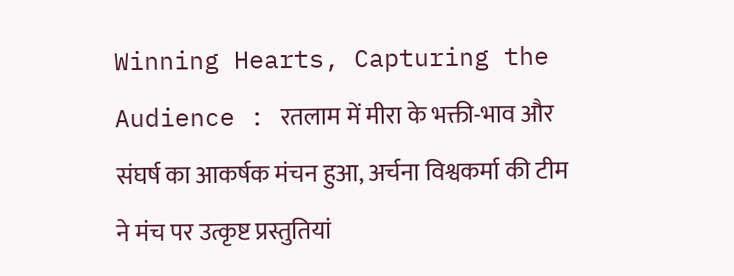Winning Hearts, Capturing the Audience : रतलाम में मीरा के भक्ती-भाव और संघर्ष का आकर्षक मंचन हुआ, अर्चना विश्वकर्मा की टीम ने मंच पर उत्कृष्ट प्रस्तुतियां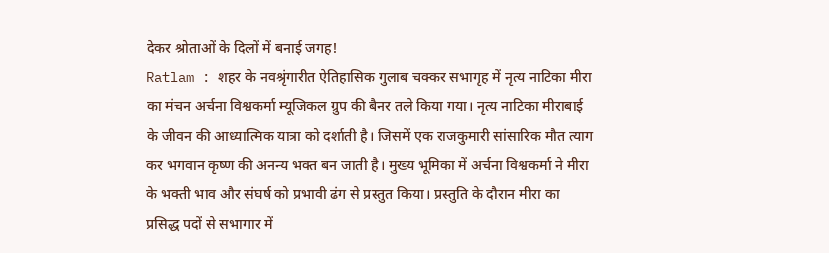देकर श्रोताओं के दिलों में बनाई जगह!
Ratlam : शहर के नवश्रृंगारीत ऐतिहासिक गुलाब चक्कर सभागृह में नृत्य नाटिका मीरा का मंचन अर्चना विश्वकर्मा म्यूजिकल ग्रुप की बैनर तले किया गया। नृत्य नाटिका मीराबाई के जीवन की आध्यात्मिक यात्रा को दर्शाती है। जिसमें एक राजकुमारी सांसारिक मौत त्याग कर भगवान कृष्ण की अनन्य भक्त बन जाती है। मुख्य भूमिका में अर्चना विश्वकर्मा ने मीरा के भक्ती भाव और संघर्ष को प्रभावी ढंग से प्रस्तुत किया। प्रस्तुति के दौरान मीरा का प्रसिद्ध पदों से सभागार में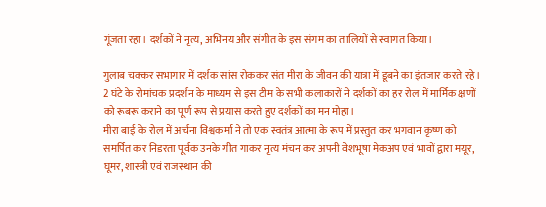गूंजता रहा। दर्शकों ने नृत्य, अभिनय और संगीत के इस संगम का तालियों से स्वागत किया।

गुलाब चक्कर सभागार में दर्शक सांस रोककर संत मीरा के जीवन की यात्रा में डूबने का इंतजार करते रहे। 2 घंटे के रोमांचक प्रदर्शन के माध्यम से इस टीम के सभी कलाकारों ने दर्शकों का हर रोल में मार्मिक क्षणों को रूबरू कराने का पूर्ण रूप से प्रयास करते हुए दर्शकों का मन मोहा।
मीरा बाई के रोल में अर्चना विश्वकर्मा ने तो एक स्वतंत्र आत्मा के रूप में प्रस्तुत कर भगवान कृष्ण को समर्पित कर निडरता पूर्वक उनके गीत गाकर नृत्य मंचन कर अपनी वेशभूषा मेकअप एवं भावों द्वारा मयूर, घूमर, शास्त्री एवं राजस्थान की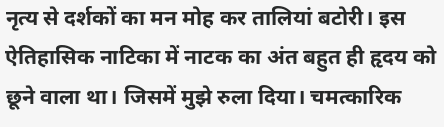नृत्य से दर्शकों का मन मोह कर तालियां बटोरी। इस ऐतिहासिक नाटिका में नाटक का अंत बहुत ही हृदय को छूने वाला था। जिसमें मुझे रुला दिया। चमत्कारिक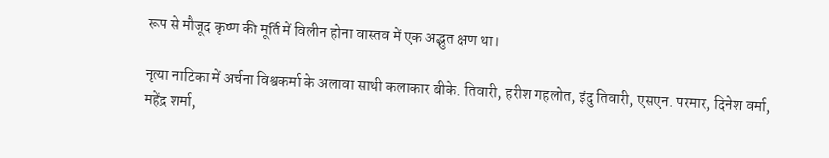रूप से मौजूद कृष्ण की मूर्ति में विलीन होना वास्तव में एक अद्भुत क्षण था।

नृत्या नाटिका में अर्चना विश्वकर्मा के अलावा साथी कलाकार बीके. तिवारी, हरीश गहलोत, इंदु तिवारी, एसएन. परमार, दिनेश वर्मा, महेंद्र शर्मा,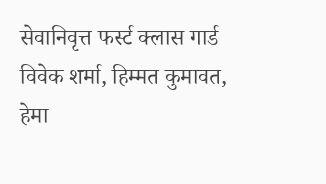सेवानिवृत्त फर्स्ट क्लास गार्ड विवेक शर्मा, हिम्मत कुमावत, हेमा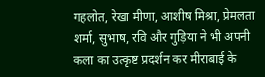गहलोत, रेखा मीणा, आशीष मिश्रा, प्रेमलता शर्मा, सुभाष, रवि और गुड़िया ने भी अपनी कला का उत्कृष्ट प्रदर्शन कर मीराबाई के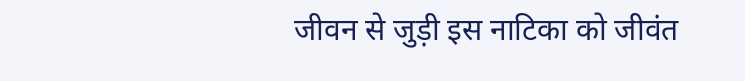जीवन से जुड़ी इस नाटिका को जीवंत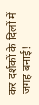कर दर्शकों के दिलों में जगह बनाई!